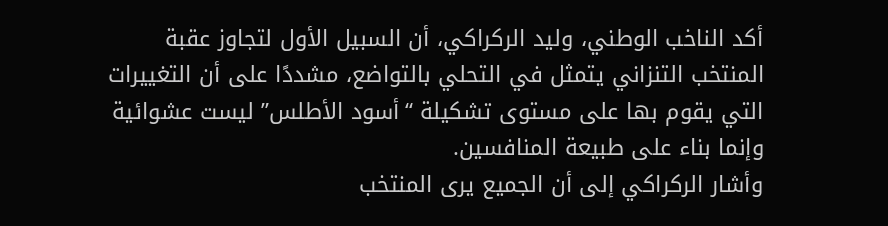أكد الناخب الوطني، وليد الركراكي، أن السبيل الأول لتجاوز عقبة المنتخب التنزاني يتمثل في التحلي بالتواضع، مشددًا على أن التغييرات التي يقوم بها على مستوى تشكيلة “أسود الأطلس” ليست عشوائية وإنما بناء على طبيعة المنافسين.
وأشار الركراكي إلى أن الجميع يرى المنتخب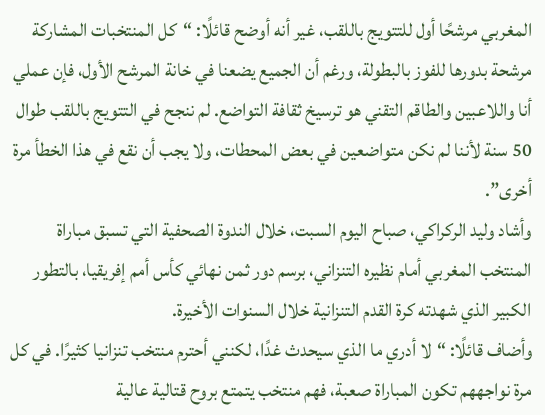المغربي مرشحًا أول للتتويج باللقب، غير أنه أوضح قائلًا: “كل المنتخبات المشاركة مرشحة بدورها للفوز بالبطولة، ورغم أن الجميع يضعنا في خانة المرشح الأول، فإن عملي أنا واللاعبين والطاقم التقني هو ترسيخ ثقافة التواضع. لم ننجح في التتويج باللقب طوال 50 سنة لأننا لم نكن متواضعين في بعض المحطات، ولا يجب أن نقع في هذا الخطأ مرة أخرى”.
وأشاد وليد الركراكي، صباح اليوم السبت، خلال الندوة الصحفية التي تسبق مباراة المنتخب المغربي أمام نظيره التنزاني، برسم دور ثمن نهائي كأس أمم إفريقيا، بالتطور الكبير الذي شهدته كرة القدم التنزانية خلال السنوات الأخيرة.
وأضاف قائلًا: “لا أدري ما الذي سيحدث غدًا، لكنني أحترم منتخب تنزانيا كثيرًا. في كل مرة نواجههم تكون المباراة صعبة، فهم منتخب يتمتع بروح قتالية عالية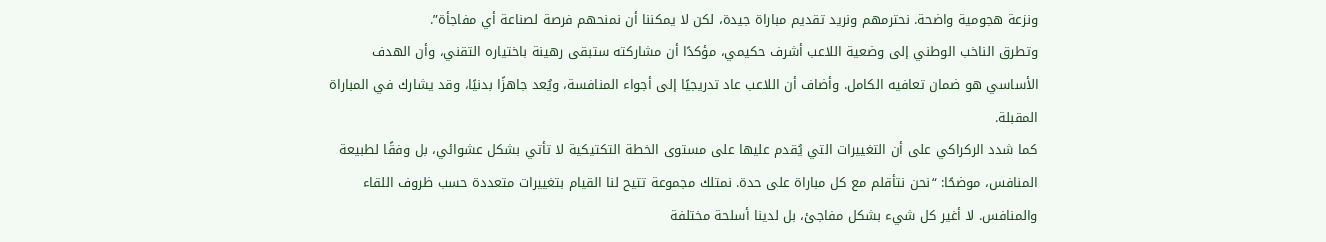ونزعة هجومية واضحة. نحترمهم ونريد تقديم مباراة جيدة، لكن لا يمكننا أن نمنحهم فرصة لصناعة أي مفاجأة”.
وتطرق الناخب الوطني إلى وضعية اللاعب أشرف حكيمي، مؤكدًا أن مشاركته ستبقى رهينة باختياره التقني، وأن الهدف الأساسي هو ضمان تعافيه الكامل. وأضاف أن اللاعب عاد تدريجيًا إلى أجواء المنافسة، ويُعد جاهزًا بدنيًا، وقد يشارك في المباراة المقبلة.
كما شدد الركراكي على أن التغييرات التي يُقدم عليها على مستوى الخطة التكتيكية لا تأتي بشكل عشوائي، بل وفقًا لطبيعة المنافس، موضحًا: “نحن نتأقلم مع كل مباراة على حدة. نمتلك مجموعة تتيح لنا القيام بتغييرات متعددة حسب ظروف اللقاء والمنافس. لا أغير كل شيء بشكل مفاجئ، بل لدينا أسلحة مختلفة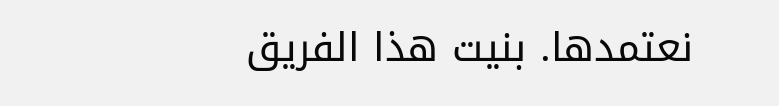نعتمدها. بنيت هذا الفريق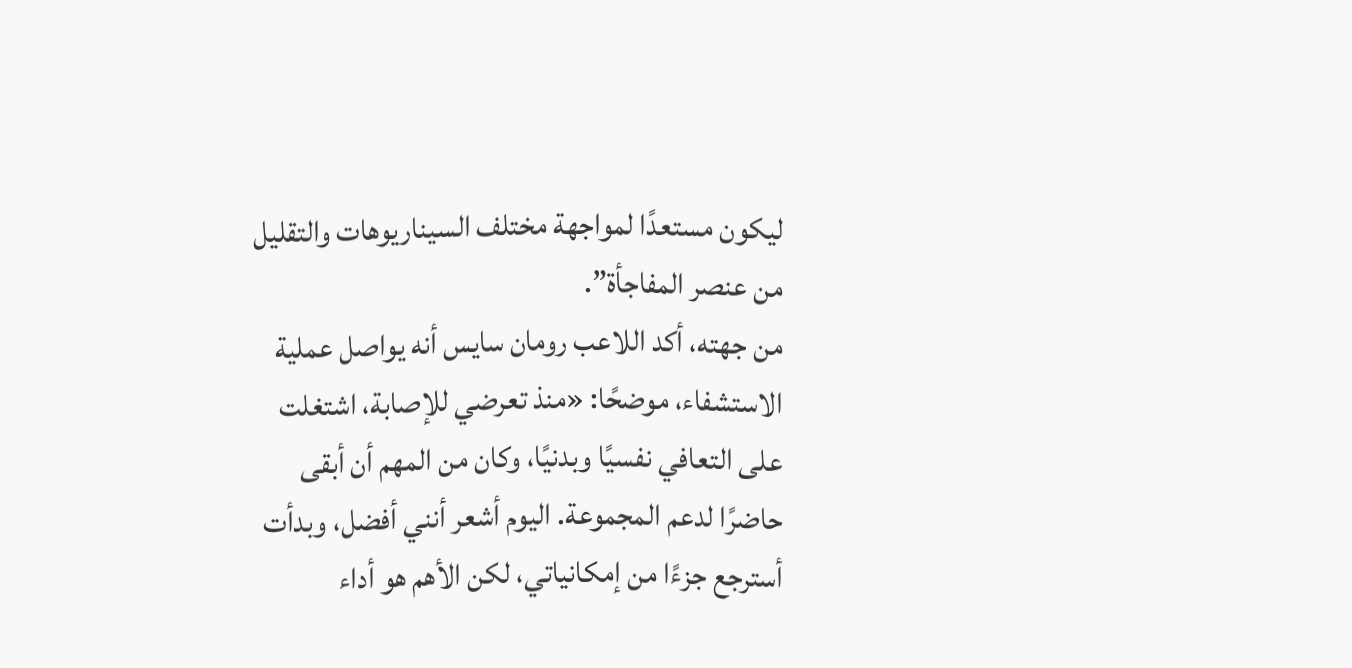ليكون مستعدًا لمواجهة مختلف السيناريوهات والتقليل من عنصر المفاجأة”.
من جهته، أكد اللاعب رومان سايس أنه يواصل عملية الاستشفاء، موضحًا: «منذ تعرضي للإصابة، اشتغلت على التعافي نفسيًا وبدنيًا، وكان من المهم أن أبقى حاضرًا لدعم المجموعة. اليوم أشعر أنني أفضل، وبدأت أسترجع جزءًا من إمكانياتي، لكن الأهم هو أداء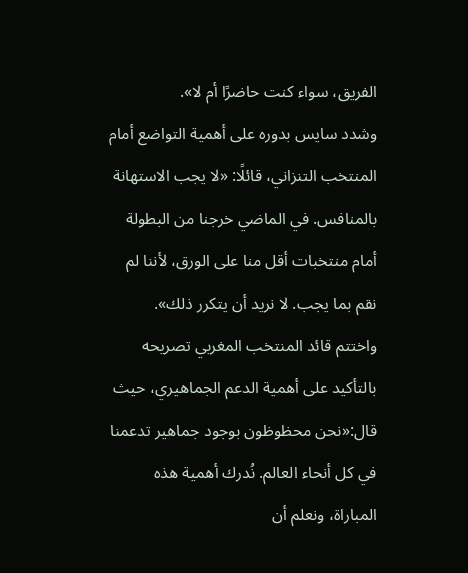الفريق، سواء كنت حاضرًا أم لا».
وشدد سايس بدوره على أهمية التواضع أمام المنتخب التنزاني، قائلًا: «لا يجب الاستهانة بالمنافس. في الماضي خرجنا من البطولة أمام منتخبات أقل منا على الورق، لأننا لم نقم بما يجب. لا نريد أن يتكرر ذلك».
واختتم قائد المنتخب المغربي تصريحه بالتأكيد على أهمية الدعم الجماهيري، حيث قال:«نحن محظوظون بوجود جماهير تدعمنا في كل أنحاء العالم. نُدرك أهمية هذه المباراة، ونعلم أن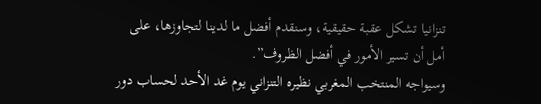تنزانيا تشكل عقبة حقيقية، وسنقدم أفضل ما لدينا لتجاوزها، على أمل أن تسير الأمور في أفضل الظروف”.
وسيواجه المنتخب المغربي نظيره التنزاني يوم غد الأحد لحساب دور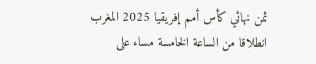ثمن نهائي كأس أمم إفريقيا 2025 المغرب انطلاقا من الساعة الخامسة مساء على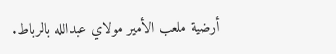أرضية ملعب الأمير مولاي عبدالله بالرباط.